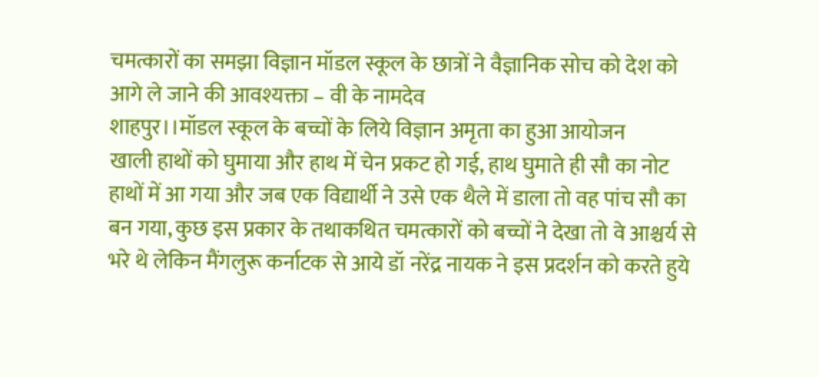चमत्कारों का समझा विज्ञान मॉडल स्कूल के छात्रों ने वैज्ञानिक सोच को देश को आगे ले जाने की आवश्यक्ता – वी के नामदेव
शाहपुर।।मॉडल स्कूल के बच्चों के लिये विज्ञान अमृता का हुआ आयोजन
खाली हाथों को घुमाया और हाथ में चेन प्रकट हो गई, हाथ घुमाते ही सौ का नोट हाथों में आ गया और जब एक विद्यार्थी ने उसे एक थैले में डाला तो वह पांच सौ का बन गया, कुछ इस प्रकार के तथाकथित चमत्कारों को बच्चों ने देखा तो वे आश्चर्य से भरे थे लेकिन मैंगलुरू कर्नाटक से आये डॉ नरेंद्र नायक ने इस प्रदर्शन को करते हुये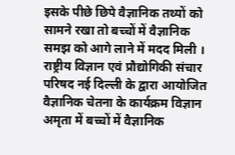इसके पीछे छिपे वैज्ञानिक तथ्यों को सामने रखा तो बच्चों में वैज्ञानिक समझ को आगे लाने में मदद मिली । राष्ट्रीय विज्ञान एवं प्रौद्योगिकी संचार परिषद नई दिल्ली के द्वारा आयोजित वैज्ञानिक चेतना के कार्यक्रम विज्ञान अमृता में बच्चों में वैज्ञानिक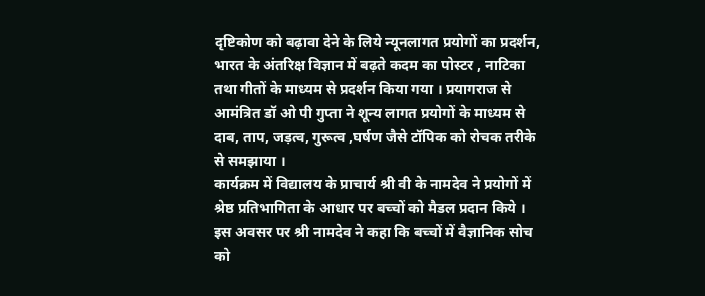दृष्टिकोण को बढ़ावा देने के लिये न्यूनलागत प्रयोगों का प्रदर्शन, भारत के अंतरिक्ष विज्ञान में बढ़ते कदम का पोस्टर , नाटिका तथा गीतों के माध्यम से प्रदर्शन किया गया । प्रयागराज से आमंत्रित डॉ ओ पी गुप्ता ने शून्य लागत प्रयोगों के माध्यम से दाब, ताप, जड़त्व, गुरूत्व ,घर्षण जैसे टॉपिक को रोचक तरीके से समझाया ।
कार्यक्रम में विद्यालय के प्राचार्य श्री वी के नामदेव ने प्रयोगों में श्रेष्ठ प्रतिभागिता के आधार पर बच्चों को मैडल प्रदान किये । इस अवसर पर श्री नामदेव ने कहा कि बच्चों में वैज्ञानिक सोच को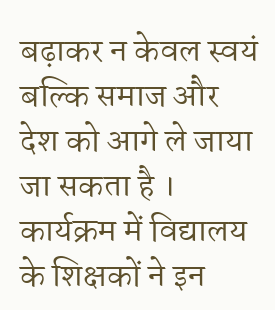बढ़ाकर न केवल स्वयं बल्कि समाज और देश को आगे ले जाया जा सकता है । कार्यक्रम में विद्यालय के शिक्षकों ने इन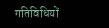गतिविधियों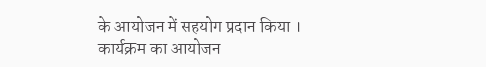के आयोजन में सहयोग प्रदान किया ।
कार्यक्रम का आयोजन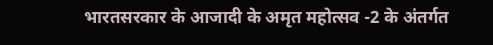भारतसरकार के आजादी के अमृत महोत्सव -2 के अंतर्गत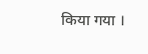किया गया ।